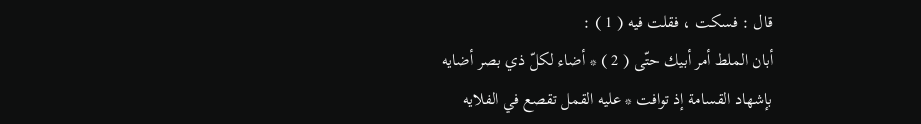قال : فسكت ، فقلت فيه ( 1 ) :
أبان الملط أمر أبيك حتّى ( 2 ) * أضاء لكلّ ذي بصر أضايه
بإشهاد القسامة إذ توافت * عليه القمل تقصع في الفلايه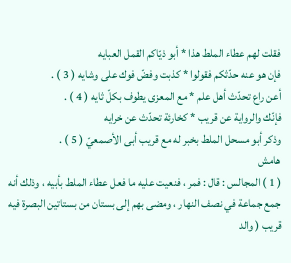فقلت لهم عطاء الملط هذا * أبو ذيّاكم القمل العبايه
فإن هو عنه حدّثكم فقولوا * كذبت وفضّ فوك على وشايه ( 3 ) .
أعن راع تحدّث أهل علم * مع المعزى يطوف بكلّ ثايه ( 4 ) .
فإنّك والرواية عن قريب * كخارئة تحدّث عن خرايه
وذكر أبو مسحل الملط بخبر له مع قريب أبى الأصمعيّ ( 5 ) .
هامش
( 1 ) المجالس : قال : فمر ، فنعيت عليه ما فعل عطاء الملط بأبيه ، وذلك أنه جمع جماعة في نصف النهار ، ومضى بهم إلى بستان من بستاتين البصرة فيه قريب ( والد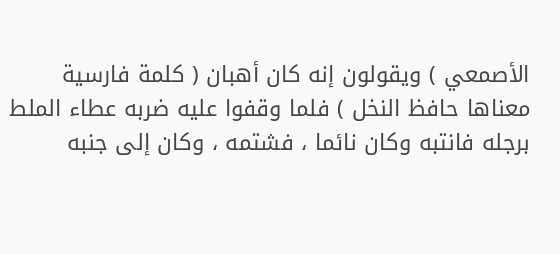الأصمعي ) ويقولون إنه كان أهبان ( كلمة فارسية معناها حافظ النخل ) فلما وقفوا عليه ضربه عطاء الملط برجله فانتبه وكان نائما ، فشتمه ، وكان إلى جنبه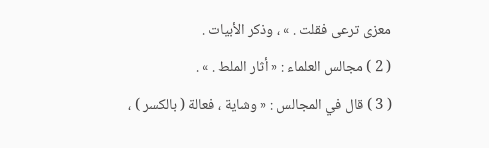معزى ترعى فقلت . » ، وذكر الأبيات .
( 2 ) مجالس العلماء : « أثار الملط . » .
( 3 ) قال في المجالس : « وشاية ، فعالة ( بالكسر ) ،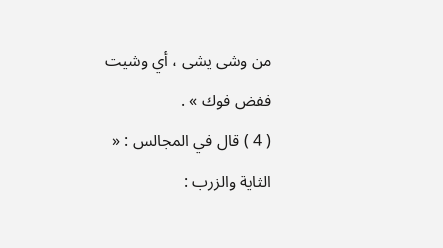من وشى يشى ، أي وشيت ففض فوك » .
( 4 ) قال في المجالس : « الثاية والزرب :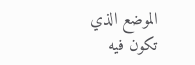الموضع الذي تكون فيه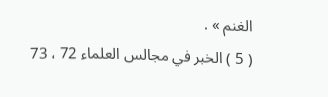الغنم » .
( 5 ) الخبر في مجالس العلماء 72 ، 73